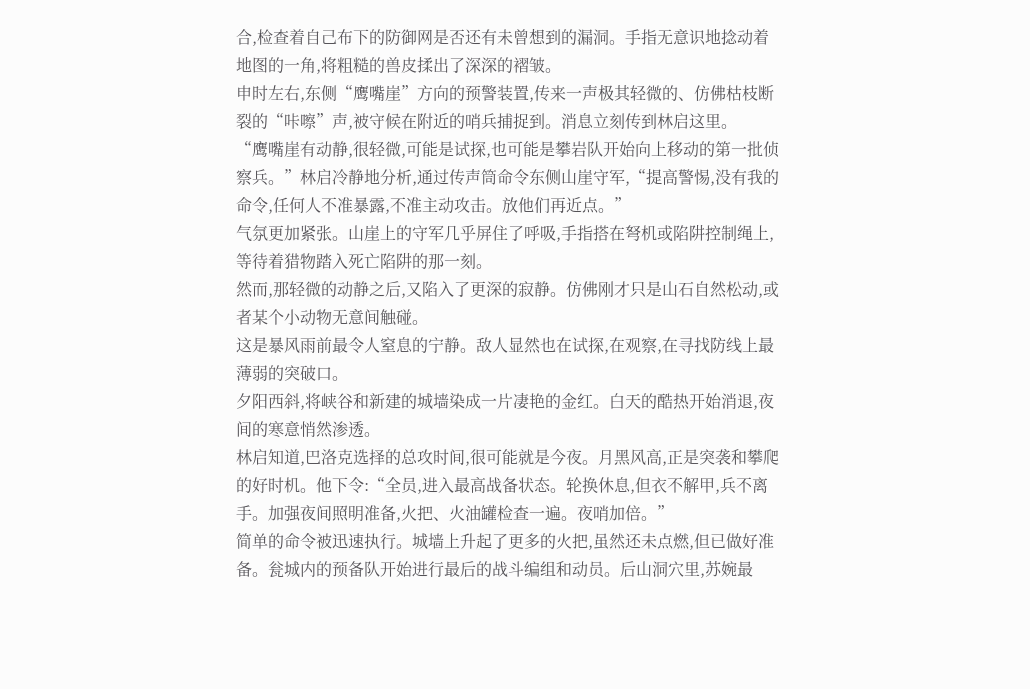合,检查着自己布下的防御网是否还有未曾想到的漏洞。手指无意识地捻动着地图的一角,将粗糙的兽皮揉出了深深的褶皱。
申时左右,东侧“鹰嘴崖”方向的预警装置,传来一声极其轻微的、仿佛枯枝断裂的“咔嚓”声,被守候在附近的哨兵捕捉到。消息立刻传到林启这里。
“鹰嘴崖有动静,很轻微,可能是试探,也可能是攀岩队开始向上移动的第一批侦察兵。”林启冷静地分析,通过传声筒命令东侧山崖守军,“提高警惕,没有我的命令,任何人不准暴露,不准主动攻击。放他们再近点。”
气氛更加紧张。山崖上的守军几乎屏住了呼吸,手指搭在弩机或陷阱控制绳上,等待着猎物踏入死亡陷阱的那一刻。
然而,那轻微的动静之后,又陷入了更深的寂静。仿佛刚才只是山石自然松动,或者某个小动物无意间触碰。
这是暴风雨前最令人窒息的宁静。敌人显然也在试探,在观察,在寻找防线上最薄弱的突破口。
夕阳西斜,将峡谷和新建的城墙染成一片凄艳的金红。白天的酷热开始消退,夜间的寒意悄然渗透。
林启知道,巴洛克选择的总攻时间,很可能就是今夜。月黑风高,正是突袭和攀爬的好时机。他下令:“全员,进入最高战备状态。轮换休息,但衣不解甲,兵不离手。加强夜间照明准备,火把、火油罐检查一遍。夜哨加倍。”
简单的命令被迅速执行。城墙上升起了更多的火把,虽然还未点燃,但已做好准备。瓮城内的预备队开始进行最后的战斗编组和动员。后山洞穴里,苏婉最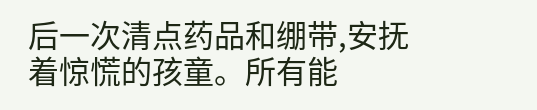后一次清点药品和绷带,安抚着惊慌的孩童。所有能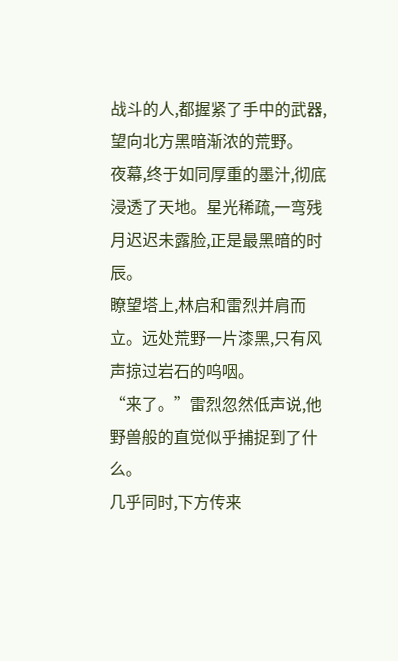战斗的人,都握紧了手中的武器,望向北方黑暗渐浓的荒野。
夜幕,终于如同厚重的墨汁,彻底浸透了天地。星光稀疏,一弯残月迟迟未露脸,正是最黑暗的时辰。
瞭望塔上,林启和雷烈并肩而立。远处荒野一片漆黑,只有风声掠过岩石的呜咽。
“来了。”雷烈忽然低声说,他野兽般的直觉似乎捕捉到了什么。
几乎同时,下方传来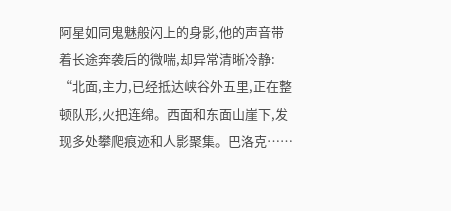阿星如同鬼魅般闪上的身影,他的声音带着长途奔袭后的微喘,却异常清晰冷静:
“北面,主力,已经抵达峡谷外五里,正在整顿队形,火把连绵。西面和东面山崖下,发现多处攀爬痕迹和人影聚集。巴洛克……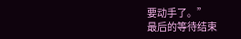要动手了。”
最后的等待结束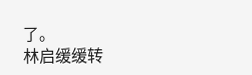了。
林启缓缓转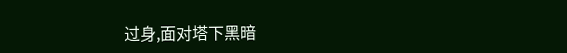过身,面对塔下黑暗